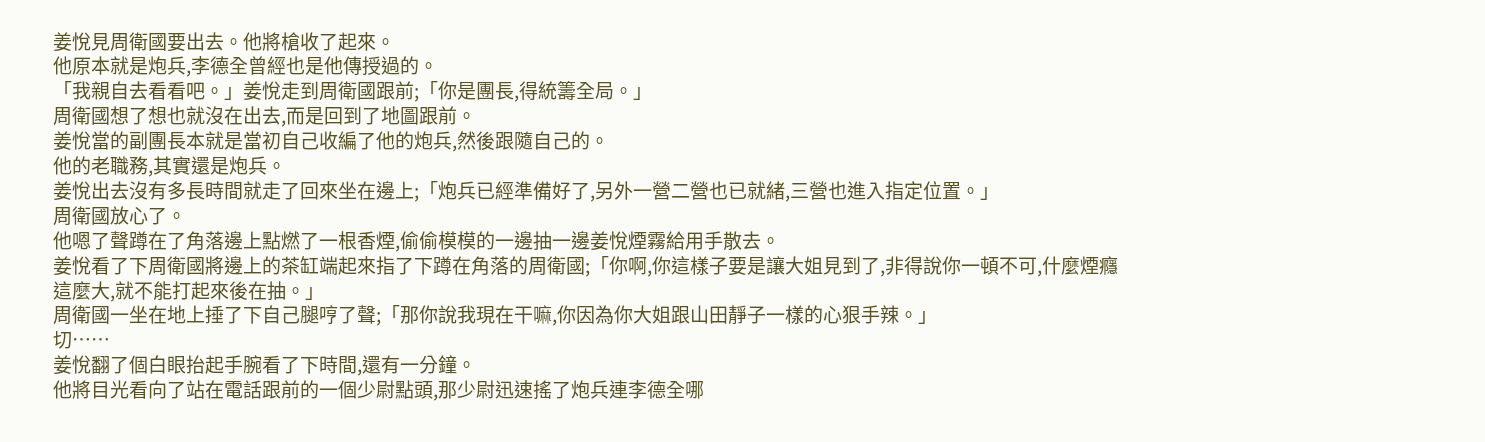姜悅見周衛國要出去。他將槍收了起來。
他原本就是炮兵,李德全曾經也是他傳授過的。
「我親自去看看吧。」姜悅走到周衛國跟前;「你是團長,得統籌全局。」
周衛國想了想也就沒在出去,而是回到了地圖跟前。
姜悅當的副團長本就是當初自己收編了他的炮兵,然後跟隨自己的。
他的老職務,其實還是炮兵。
姜悅出去沒有多長時間就走了回來坐在邊上;「炮兵已經準備好了,另外一營二營也已就緒,三營也進入指定位置。」
周衛國放心了。
他嗯了聲蹲在了角落邊上點燃了一根香煙,偷偷模模的一邊抽一邊姜悅煙霧給用手散去。
姜悅看了下周衛國將邊上的茶缸端起來指了下蹲在角落的周衛國;「你啊,你這樣子要是讓大姐見到了,非得說你一頓不可,什麼煙癮這麼大,就不能打起來後在抽。」
周衛國一坐在地上捶了下自己腿哼了聲;「那你說我現在干嘛,你因為你大姐跟山田靜子一樣的心狠手辣。」
切……
姜悅翻了個白眼抬起手腕看了下時間,還有一分鐘。
他將目光看向了站在電話跟前的一個少尉點頭,那少尉迅速搖了炮兵連李德全哪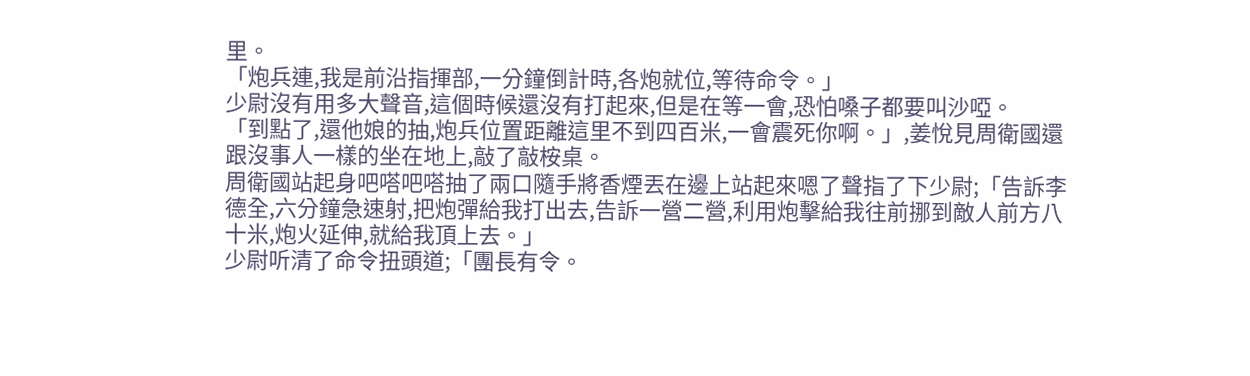里。
「炮兵連,我是前沿指揮部,一分鐘倒計時,各炮就位,等待命令。」
少尉沒有用多大聲音,這個時候還沒有打起來,但是在等一會,恐怕嗓子都要叫沙啞。
「到點了,還他娘的抽,炮兵位置距離這里不到四百米,一會震死你啊。」,姜悅見周衛國還跟沒事人一樣的坐在地上,敲了敲桉桌。
周衛國站起身吧嗒吧嗒抽了兩口隨手將香煙丟在邊上站起來嗯了聲指了下少尉;「告訴李德全,六分鐘急速射,把炮彈給我打出去,告訴一營二營,利用炮擊給我往前挪到敵人前方八十米,炮火延伸,就給我頂上去。」
少尉听清了命令扭頭道;「團長有令。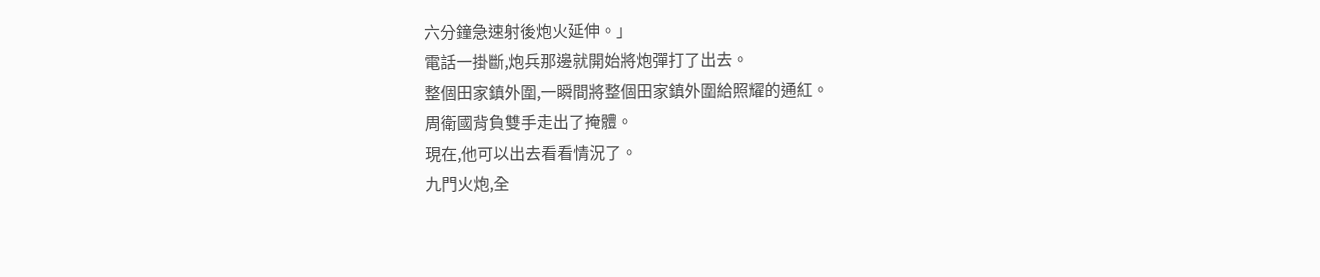六分鐘急速射後炮火延伸。」
電話一掛斷,炮兵那邊就開始將炮彈打了出去。
整個田家鎮外圍,一瞬間將整個田家鎮外圍給照耀的通紅。
周衛國背負雙手走出了掩體。
現在,他可以出去看看情況了。
九門火炮,全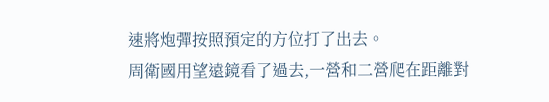速將炮彈按照預定的方位打了出去。
周衛國用望遠鏡看了過去,一營和二營爬在距離對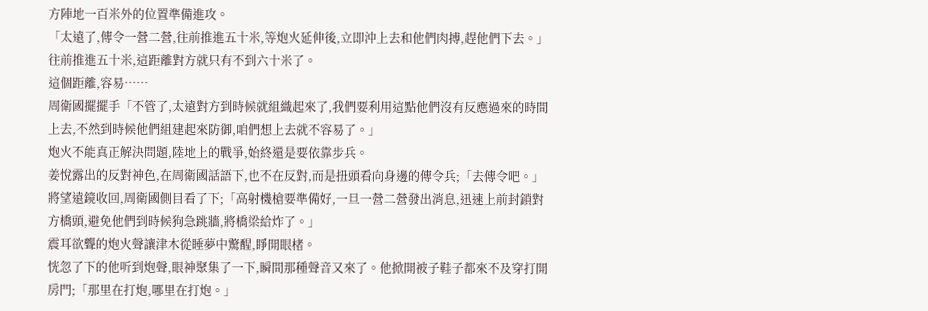方陣地一百米外的位置準備進攻。
「太遠了,傳令一營二營,往前推進五十米,等炮火延伸後,立即沖上去和他們肉搏,趕他們下去。」
往前推進五十米,這距離對方就只有不到六十米了。
這個距離,容易……
周衛國擺擺手「不管了,太遠對方到時候就組織起來了,我們要利用這點他們沒有反應過來的時間上去,不然到時候他們組建起來防御,咱們想上去就不容易了。」
炮火不能真正解決問題,陸地上的戰爭,始終還是要依靠步兵。
姜悅露出的反對神色,在周衛國話語下,也不在反對,而是扭頭看向身邊的傳令兵;「去傳令吧。」
將望遠鏡收回,周衛國側目看了下;「高射機槍要準備好,一旦一營二營發出消息,迅速上前封鎖對方橋頭,避免他們到時候狗急跳牆,將橋梁給炸了。」
震耳欲聾的炮火聲讓津木從睡夢中驚醒,睜開眼楮。
恍忽了下的他听到炮聲,眼神聚集了一下,瞬間那種聲音又來了。他掀開被子鞋子都來不及穿打開房門;「那里在打炮,哪里在打炮。」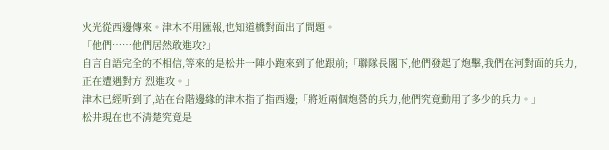火光從西邊傳來。津木不用匯報,也知道橋對面出了問題。
「他們……他們居然敢進攻?」
自言自語完全的不相信,等來的是松井一陣小跑來到了他跟前;「聯隊長閣下,他們發起了炮擊,我們在河對面的兵力,正在遭遇對方 烈進攻。」
津木已經听到了,站在台階邊緣的津木指了指西邊;「將近兩個炮營的兵力,他們究竟動用了多少的兵力。」
松井現在也不清楚究竟是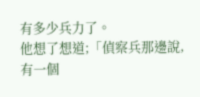有多少兵力了。
他想了想道;「偵察兵那邊說,有一個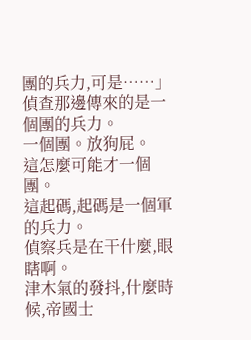團的兵力,可是……」
偵查那邊傳來的是一個團的兵力。
一個團。放狗屁。
這怎麼可能才一個團。
這起碼,起碼是一個軍的兵力。
偵察兵是在干什麼,眼瞎啊。
津木氣的發抖,什麼時候,帝國士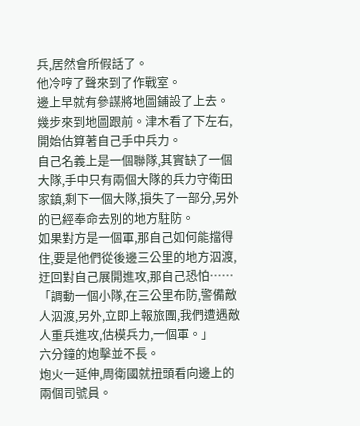兵,居然會所假話了。
他冷哼了聲來到了作戰室。
邊上早就有參謀將地圖鋪設了上去。
幾步來到地圖跟前。津木看了下左右,開始估算著自己手中兵力。
自己名義上是一個聯隊,其實缺了一個大隊,手中只有兩個大隊的兵力守衛田家鎮,剩下一個大隊,損失了一部分,另外的已經奉命去別的地方駐防。
如果對方是一個軍,那自己如何能擋得住,要是他們從後邊三公里的地方泅渡,迂回對自己展開進攻,那自己恐怕……
「調動一個小隊,在三公里布防,警備敵人泅渡,另外,立即上報旅團,我們遭遇敵人重兵進攻,估模兵力,一個軍。」
六分鐘的炮擊並不長。
炮火一延伸,周衛國就扭頭看向邊上的兩個司號員。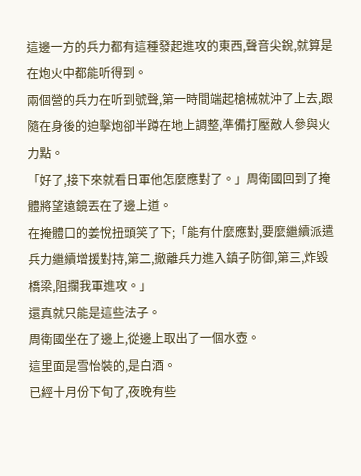這邊一方的兵力都有這種發起進攻的東西,聲音尖銳,就算是在炮火中都能听得到。
兩個營的兵力在听到號聲,第一時間端起槍械就沖了上去,跟隨在身後的迫擊炮卻半蹲在地上調整,準備打壓敵人參與火力點。
「好了,接下來就看日軍他怎麼應對了。」周衛國回到了掩體將望遠鏡丟在了邊上道。
在掩體口的姜悅扭頭笑了下;「能有什麼應對,要麼繼續派遣兵力繼續增援對持,第二,撤離兵力進入鎮子防御,第三,炸毀橋梁,阻攔我軍進攻。」
還真就只能是這些法子。
周衛國坐在了邊上,從邊上取出了一個水壺。
這里面是雪怡裝的,是白酒。
已經十月份下旬了,夜晚有些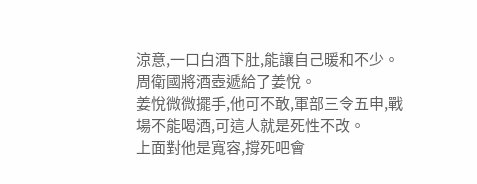涼意,一口白酒下肚,能讓自己暖和不少。
周衛國將酒壺遞給了姜悅。
姜悅微微擺手,他可不敢,軍部三令五申,戰場不能喝酒,可這人就是死性不改。
上面對他是寬容,撐死吧會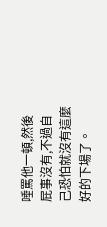唾罵他一頓,然後屁事沒有,不過自己恐怕就沒有這麼好的下場了。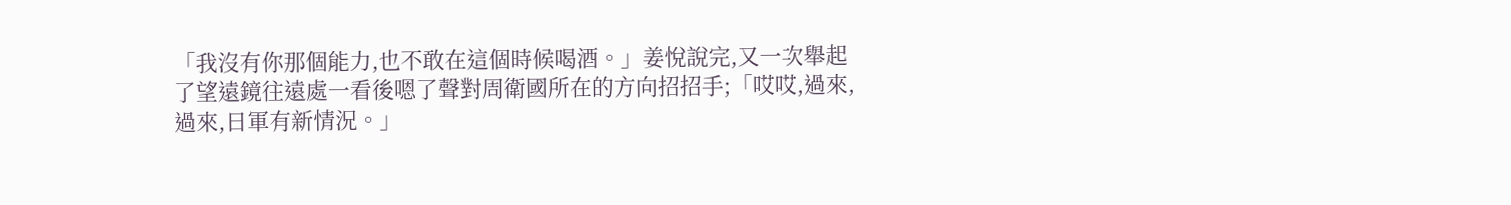「我沒有你那個能力,也不敢在這個時候喝酒。」姜悅說完,又一次舉起了望遠鏡往遠處一看後嗯了聲對周衛國所在的方向招招手;「哎哎,過來,過來,日軍有新情況。」